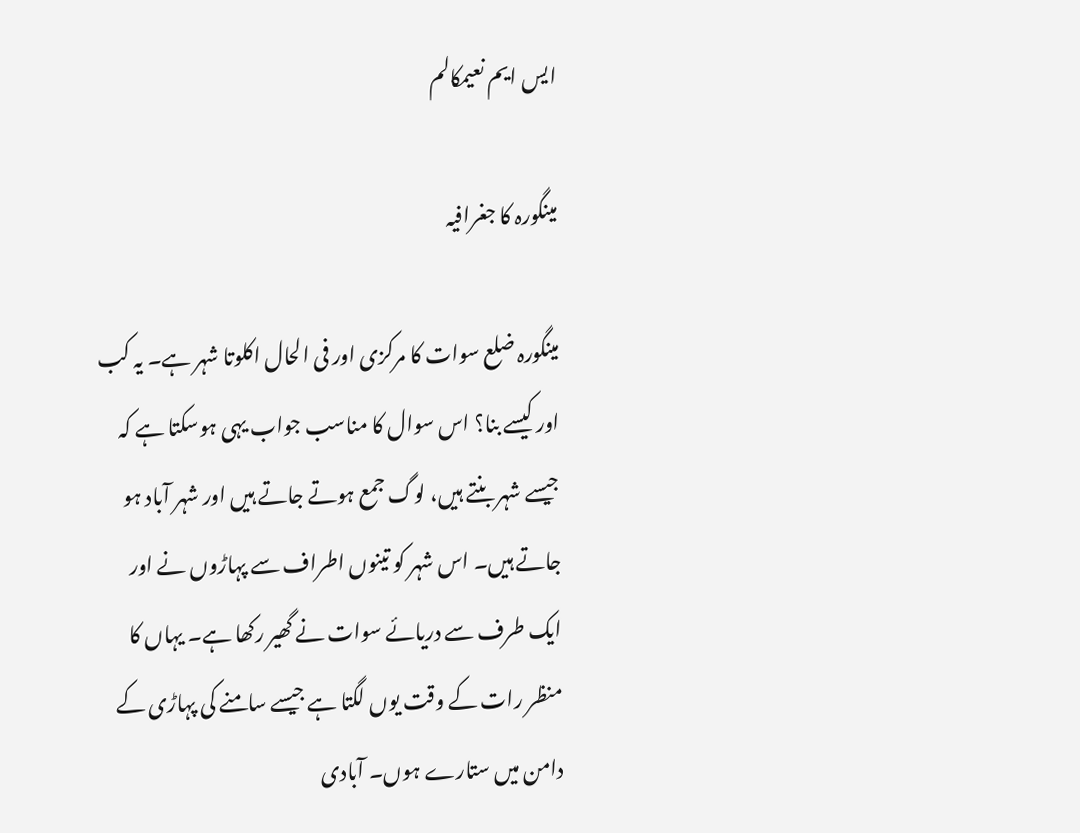ایس ایم نعیمکالم

مینگورہ کا جغرافیہ

مینگورہ ضلع سوات کا مرکزی اور فی الحال اکلوتا شہر ہے۔ یہ کب اور کیسے بنا؟ اس سوال کا مناسب جواب یہی ہوسکتا ہے کہ جیسے شہر بنتے ہیں، لوگ جمع ہوتے جاتے ہیں اور شہر آباد ہو جاتے ہیں۔ اس شہر کو تینوں اطراف سے پہاڑوں نے اور ایک طرف سے دریائے سوات نے گھیر رکھا ہے۔ یہاں کا منظر رات کے وقت یوں لگتا ہے جیسے سامنے کی پہاڑی کے دامن میں ستارے ہوں۔ آبادی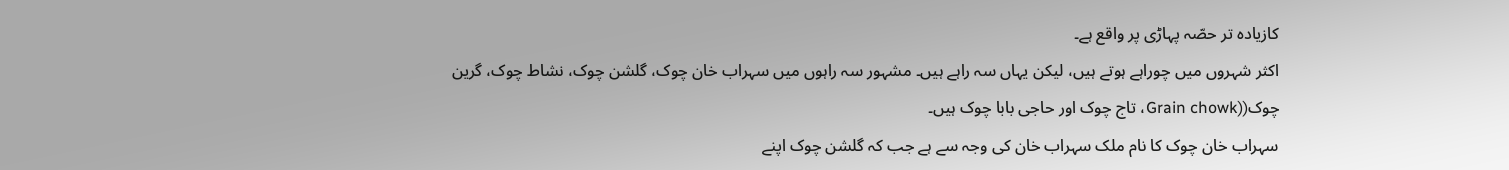کازیادہ تر حصّہ پہاڑی پر واقع ہے۔
اکثر شہروں میں چوراہے ہوتے ہیں، لیکن یہاں سہ راہے ہیں۔ مشہور سہ راہوں میں سہراب خان چوک، گلشن چوک، نشاط چوک، گرین چوک((Grain chowk، تاج چوک اور حاجی بابا چوک ہیں۔
سہراب خان چوک کا نام ملک سہراب خان کی وجہ سے ہے جب کہ گلشن چوک اپنے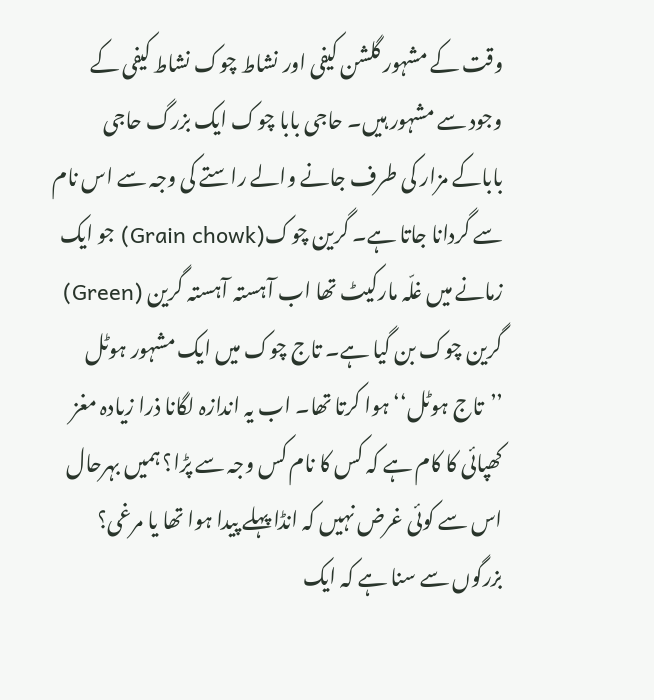وقت کے مشہور گلشن کیفی اور نشاط چوک نشاط کیفی کے وجود سے مشہور ہیں۔ حاجی بابا چوک ایک بزرگ حاجی باباکے مزار کی طرف جانے والے راستے کی وجہ سے اس نام سے گردانا جاتا ہے۔ گرین چوک(Grain chowk) جو ایک زمانے میں غلّہ مارکیٹ تھا اب آہستہ آہستہ گرین (Green) گرین چوک بن گیا ہے۔ تاج چوک میں ایک مشہور ہوٹل ’’تاج ہوٹل‘‘ ہوا کرتا تھا۔ اب یہ اندازہ لگانا ذرا زیادہ مغز کھپائی کا کام ہے کہ کس کا نام کس وجہ سے پڑا؟ ہمیں بہرحال اس سے کوئی غرض نہیں کہ انڈا پہلے پیدا ہوا تھا یا مرغی؟
بزرگوں سے سنا ہے کہ ایک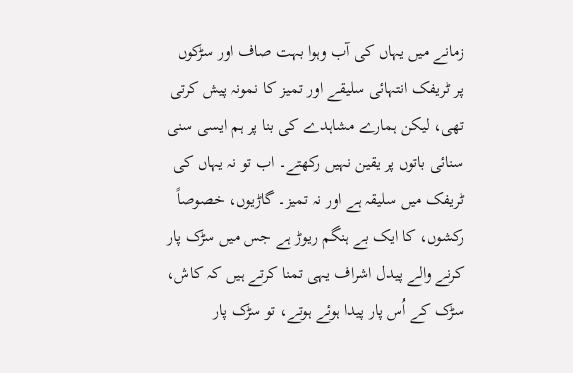زمانے میں یہاں کی آب وہوا بہت صاف اور سڑکوں پر ٹریفک انتہائی سلیقے اور تمیز کا نمونہ پیش کرتی تھی، لیکن ہمارے مشاہدے کی بنا پر ہم ایسی سنی سنائی باتوں پر یقین نہیں رکھتے۔ اب تو نہ یہاں کی ٹریفک میں سلیقہ ہے اور نہ تمیز۔ گاڑیوں، خصوصاً رکشوں، کا ایک بے ہنگم ریوڑ ہے جس میں سڑک پار کرنے والے پیدل اشراف یہی تمنا کرتے ہیں کہ کاش، سڑک کے اُس پار پیدا ہوئے ہوتے، تو سڑک پار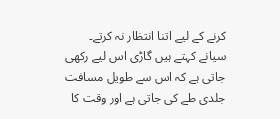کرنے کے لیے اتنا انتظار نہ کرتے۔
سیانے کہتے ہیں گاڑی اس لیے رکھی جاتی ہے کہ اس سے طویل مسافت جلدی طے کی جاتی ہے اور وقت کا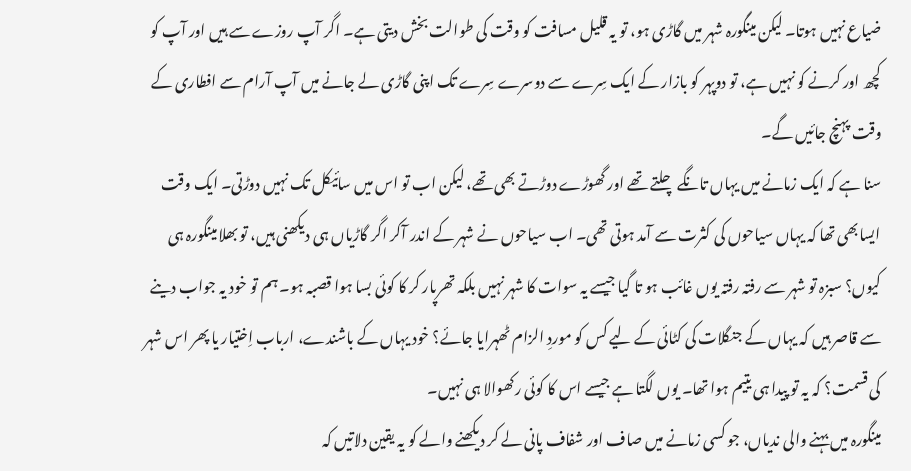ضیاع نہیں ہوتا۔ لیکن مینگورہ شہر میں گاڑی ہو، تو یہ قلیل مسافت کو وقت کی طوالت بخش دیتی ہے۔ اگر آپ روزے سے ہیں اور آپ کو کچھ اور کرنے کو نہیں ہے، تو دوپہر کو بازار کے ایک سِرے سے دوسرے سِرے تک اپنی گاڑی لے جانے میں آپ آرام سے افطاری کے وقت پہنچ جائیں گے۔
سنا ہے کہ ایک زمانے میں یہاں تانگے چلتے تھے اور گھوڑے دوڑتے بھی تھے، لیکن اب تو اس میں سائیکل تک نہیں دوڑتی۔ ایک وقت ایسابھی تھا کہ یہاں سیاحوں کی کثرت سے آمد ہوتی تھی۔ اب سیاحوں نے شہر کے اندر آکر اگر گاڑیاں ہی دیکھنی ہیں، تو بھلا مینگورہ ہی کیوں؟ سبزہ تو شہر سے رفتہ رفتہ یوں غائب ہو تا گیا جیسے یہ سوات کا شہر نہیں بلکہ تھرپار کر کا کوئی بسا ہوا قصبہ ہو۔ ہم تو خود یہ جواب دینے سے قاصر ہیں کہ یہاں کے جنگلات کی کٹائی کے لیے کس کو موردِ الزام ٹھہرایا جائے؟ خود یہاں کے باشندے، ارباب اِختیار یا پھر اس شہر کی قسمت؟ کہ یہ تو پیدا ہی یتیم ہوا تھا۔ یوں لگتا ہے جیسے اس کا کوئی رکھوالا ہی نہیں۔
مینگورہ میں بہنے والی ندیاں، جو کسی زمانے میں صاف اور شفاف پانی لے کر دیکھنے والے کو یہ یقین دلاتیں کہ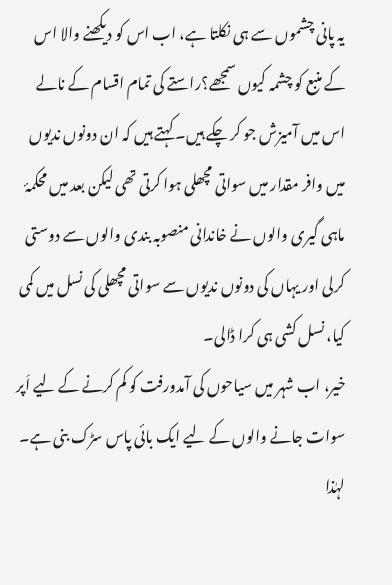یہ پانی چشموں سے ہی نکلتا ہے، اب اس کو دیکھنے والا اس کے منبع کو چشمہ کیوں سمجھے؟راستے کی تمام اقسام کے نالے اس میں آمیزش جو کر چکے ہیں۔ کہتے ہیں کہ ان دونوں ندیوں میں وافر مقدار میں سواتی مچھلی ہوا کرتی تھی لیکن بعد میں محکمۂ ماہی گیری والوں نے خاندانی منصوبہ بندی والوں سے دوستی کرلی اور یہاں کی دونوں ندیوں سے سواتی مچھلی کی نسل میں کمی کیا، نسل کشی ہی کرا ڈالی۔
خیر، اب شہر میں سیاحوں کی آمدورفت کو کم کرنے کے لیے اَپر سوات جانے والوں کے لیے ایک بائی پاس سڑک بنی ہے۔ لہٰذا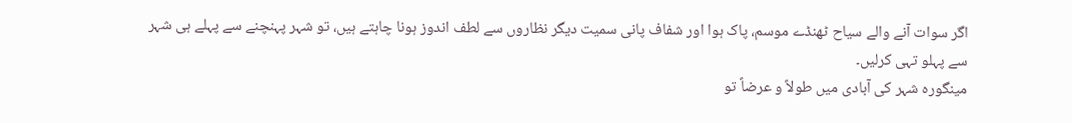اگر سوات آنے والے سیاح ٹھنڈے موسم، پاک ہوا اور شفاف پانی سمیت دیگر نظاروں سے لطف اندوز ہونا چاہتے ہیں، تو شہر پہنچنے سے پہلے ہی شہر سے پہلو تہی کرلیں۔
مینگورہ شہر کی آبادی میں طولاً و عرضاً تو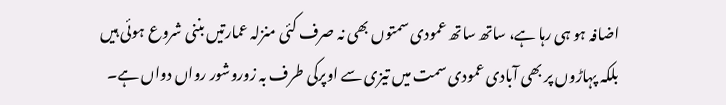اضافہ ہو ہی رہا ہے، ساتھ ساتھ عمودی سمتوں بھی نہ صرف کئی منزلہ عمارتیں بننی شروع ہوئی ہیں بلکہ پہاڑوں پر بھی آبادی عمودی سمت میں تیزی سے اوپرکی طرف بہ زوروشور رواں دواں ہے۔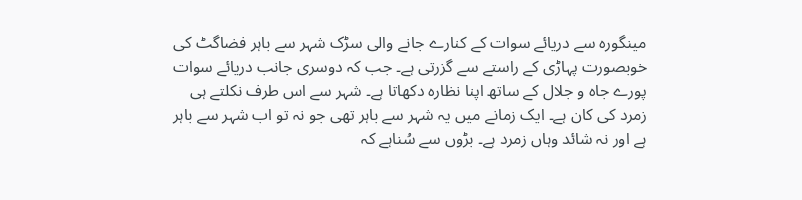مینگورہ سے دریائے سوات کے کنارے جانے والی سڑک شہر سے باہر فضاگٹ کی خوبصورت پہاڑی کے راستے سے گزرتی ہے۔ جب کہ دوسری جانب دریائے سوات پورے جاہ و جلال کے ساتھ اپنا نظارہ دکھاتا ہے۔ شہر سے اس طرف نکلتے ہی زمرد کی کان ہے۔ ایک زمانے میں یہ شہر سے باہر تھی جو نہ تو اب شہر سے باہر ہے اور نہ شائد وہاں زمرد ہے۔ بڑوں سے سُناہے کہ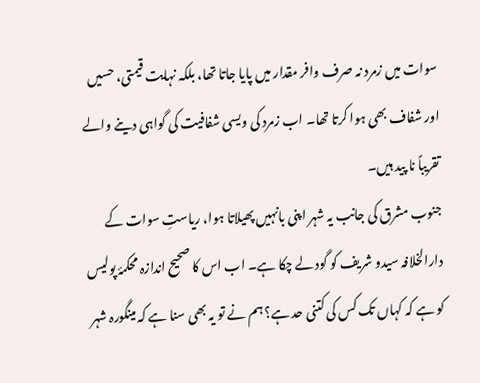سوات میں زمرد نہ صرف وافر مقدار میں پایا جاتا تھا، بلکہ نہایت قیمتی، حسیں اور شفاف بھی ہوا کرتا تھا۔ اب زمرد کی ویسی شفافیت کی گواہی دینے والے تقریباً نا پید ہیں۔
جنوب مشرق کی جانب یہ شہر اپنی بانہیں پھیلاتا ہوا، ریاستِ سوات کے دارالخلافہ سیدو شریف کو گود لے چکا ہے۔ اب اس کا صحیح اندازہ محکمۂ پولیس کو ہے کہ کہاں تک کس کی کتنی حد ہے؟ ہم نے تو یہ بھی سنا ہے کہ مینگورہ شہر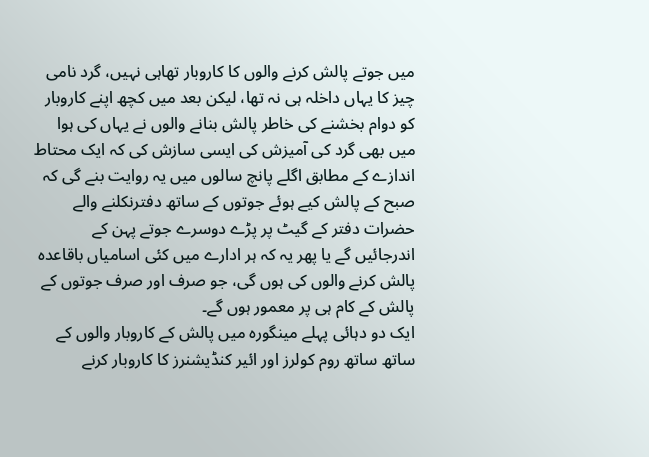میں جوتے پالش کرنے والوں کا کاروبار تھاہی نہیں، گرد نامی چیز کا یہاں داخلہ ہی نہ تھا، لیکن بعد میں کچھ اپنے کاروبار کو دوام بخشنے کی خاطر پالش بنانے والوں نے یہاں کی ہوا میں بھی گرد کی آمیزش کی ایسی سازش کی کہ ایک محتاط اندازے کے مطابق اگلے پانچ سالوں میں یہ روایت بنے گی کہ صبح کے پالش کیے ہوئے جوتوں کے ساتھ دفترنکلنے والے حضرات دفتر کے گیٹ پر پڑے دوسرے جوتے پہن کے اندرجائیں گے یا پھر یہ کہ ہر ادارے میں کئی اسامیاں باقاعدہ پالش کرنے والوں کی ہوں گی، جو صرف اور صرف جوتوں کے پالش کے کام ہی پر معمور ہوں گے۔
ایک دو دہائی پہلے مینگورہ میں پالش کے کاروبار والوں کے ساتھ ساتھ روم کولرز اور ائیر کنڈیشنرز کا کاروبار کرنے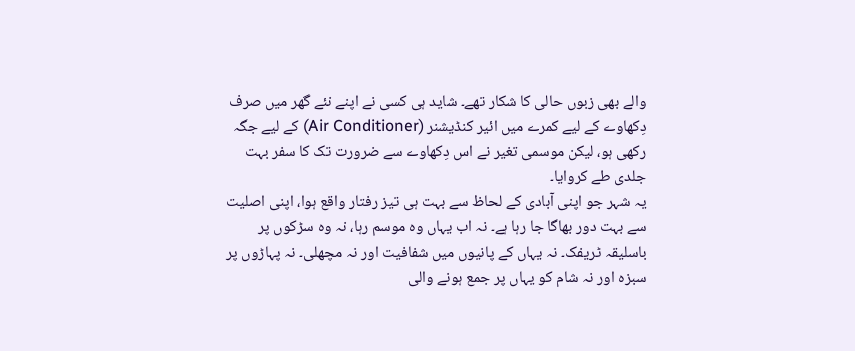والے بھی زبوں حالی کا شکار تھے۔ شاید ہی کسی نے اپنے نئے گھر میں صرف دِکھاوے کے لیے کمرے میں ائیر کنڈیشنر (Air Conditioner) کے لیے جگہ رکھی ہو، لیکن موسمی تغیر نے اس دِکھاوے سے ضرورت تک کا سفر بہت جلدی طے کروایا۔
یہ شہر جو اپنی آبادی کے لحاظ سے بہت ہی تیز رفتار واقع ہوا، اپنی اصلیت سے بہت دور بھاگا جا رہا ہے۔ نہ اب یہاں وہ موسم رہا، نہ وہ سڑکوں پر باسلیقہ ٹریفک۔ نہ یہاں کے پانیوں میں شفافیت اور نہ مچھلی۔ نہ پہاڑوں پر سبزہ اور نہ شام کو یہاں پر جمع ہونے والی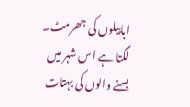ابابیلوں کی جھرمٹ۔
لگتا ہے اس شہر میں بسنے والوں کی بہتات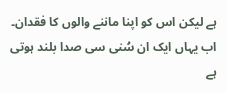ہے لیکن اس کو اپنا ماننے والوں کا فقدان۔ اب یہاں ایک ان سُنی سی صدا بلند ہوتی ہے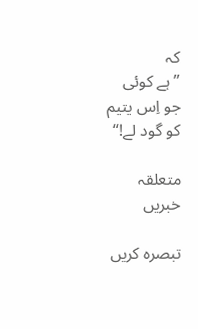کہ
’’ہے کوئی جو اِس یتیم کو گود لے!‘‘

متعلقہ خبریں

تبصرہ کریں